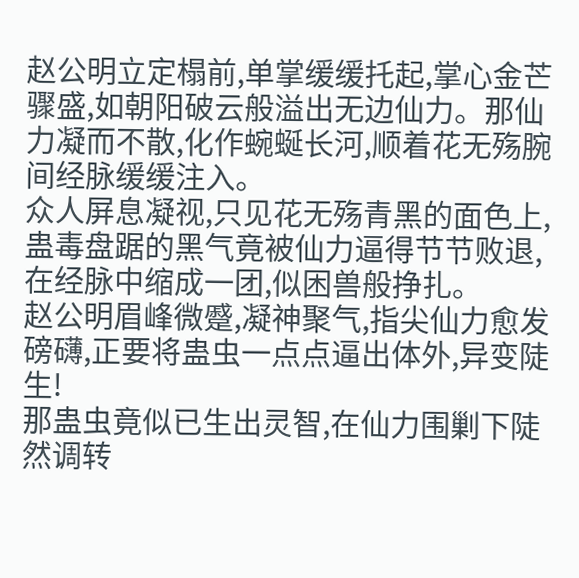赵公明立定榻前,单掌缓缓托起,掌心金芒骤盛,如朝阳破云般溢出无边仙力。那仙力凝而不散,化作蜿蜒长河,顺着花无殇腕间经脉缓缓注入。
众人屏息凝视,只见花无殇青黑的面色上,蛊毒盘踞的黑气竟被仙力逼得节节败退,在经脉中缩成一团,似困兽般挣扎。
赵公明眉峰微蹙,凝神聚气,指尖仙力愈发磅礴,正要将蛊虫一点点逼出体外,异变陡生!
那蛊虫竟似已生出灵智,在仙力围剿下陡然调转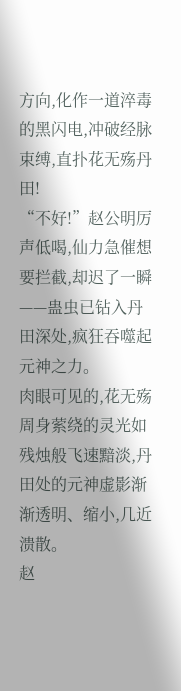方向,化作一道淬毒的黑闪电,冲破经脉束缚,直扑花无殇丹田!
“不好!”赵公明厉声低喝,仙力急催想要拦截,却迟了一瞬——蛊虫已钻入丹田深处,疯狂吞噬起元神之力。
肉眼可见的,花无殇周身萦绕的灵光如残烛般飞速黯淡,丹田处的元神虚影渐渐透明、缩小,几近溃散。
赵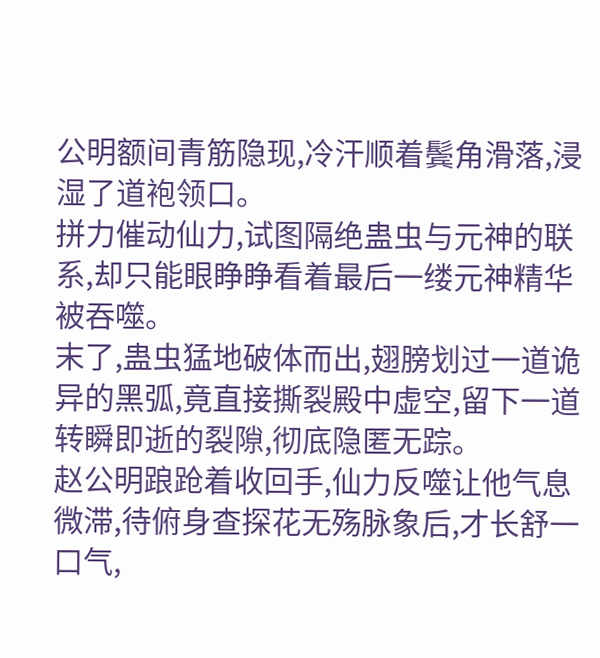公明额间青筋隐现,冷汗顺着鬓角滑落,浸湿了道袍领口。
拼力催动仙力,试图隔绝蛊虫与元神的联系,却只能眼睁睁看着最后一缕元神精华被吞噬。
末了,蛊虫猛地破体而出,翅膀划过一道诡异的黑弧,竟直接撕裂殿中虚空,留下一道转瞬即逝的裂隙,彻底隐匿无踪。
赵公明踉跄着收回手,仙力反噬让他气息微滞,待俯身查探花无殇脉象后,才长舒一口气,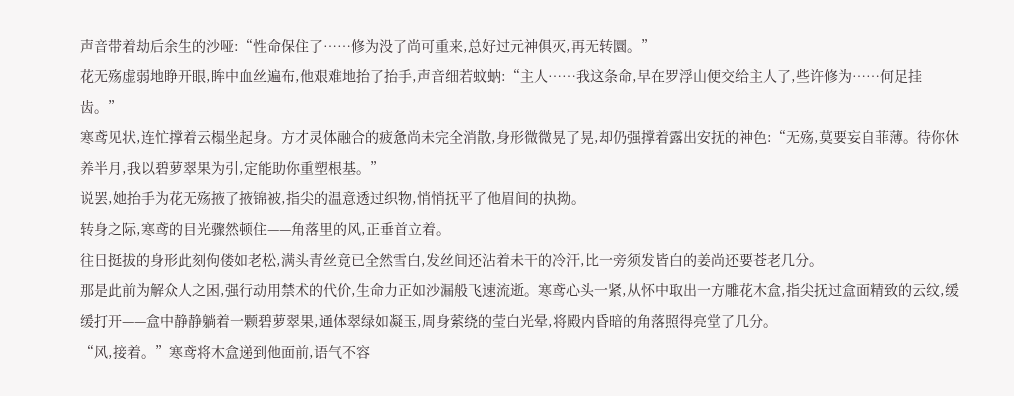声音带着劫后余生的沙哑:“性命保住了……修为没了尚可重来,总好过元神俱灭,再无转圜。”
花无殇虚弱地睁开眼,眸中血丝遍布,他艰难地抬了抬手,声音细若蚊蚋:“主人……我这条命,早在罗浮山便交给主人了,些许修为……何足挂齿。”
寒鸢见状,连忙撑着云榻坐起身。方才灵体融合的疲惫尚未完全消散,身形微微晃了晃,却仍强撑着露出安抚的神色:“无殇,莫要妄自菲薄。待你休养半月,我以碧萝翠果为引,定能助你重塑根基。”
说罢,她抬手为花无殇掖了掖锦被,指尖的温意透过织物,悄悄抚平了他眉间的执拗。
转身之际,寒鸢的目光骤然顿住——角落里的风,正垂首立着。
往日挺拔的身形此刻佝偻如老松,满头青丝竟已全然雪白,发丝间还沾着未干的冷汗,比一旁须发皆白的姜尚还要苍老几分。
那是此前为解众人之困,强行动用禁术的代价,生命力正如沙漏般飞速流逝。寒鸢心头一紧,从怀中取出一方雕花木盒,指尖抚过盒面精致的云纹,缓缓打开——盒中静静躺着一颗碧萝翠果,通体翠绿如凝玉,周身萦绕的莹白光晕,将殿内昏暗的角落照得亮堂了几分。
“风,接着。”寒鸢将木盒递到他面前,语气不容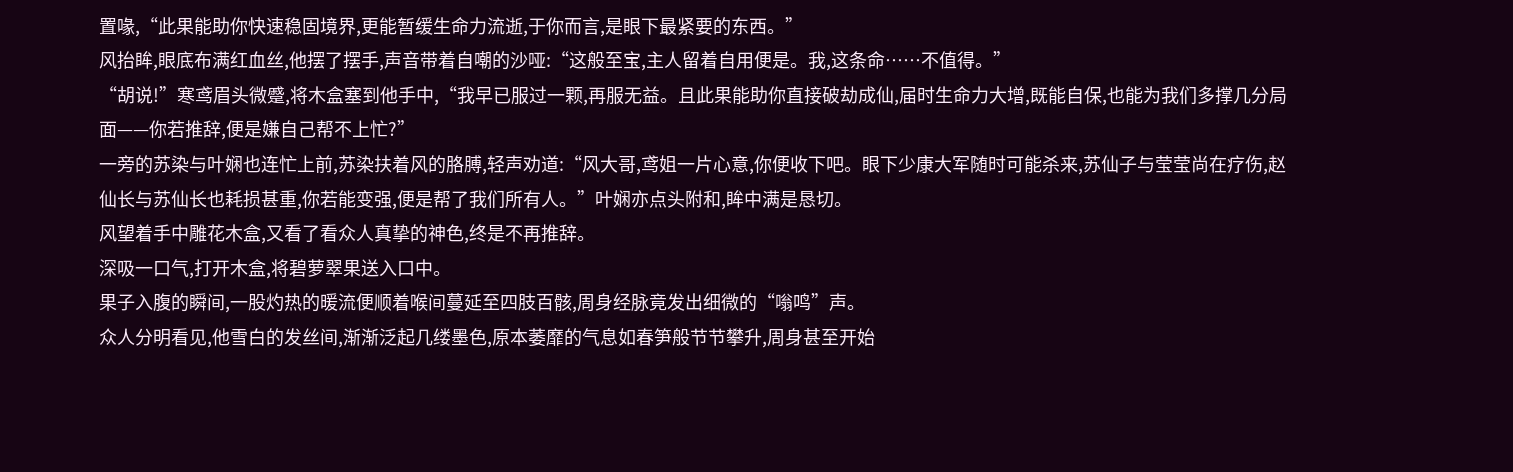置喙,“此果能助你快速稳固境界,更能暂缓生命力流逝,于你而言,是眼下最紧要的东西。”
风抬眸,眼底布满红血丝,他摆了摆手,声音带着自嘲的沙哑:“这般至宝,主人留着自用便是。我,这条命……不值得。”
“胡说!”寒鸢眉头微蹙,将木盒塞到他手中,“我早已服过一颗,再服无益。且此果能助你直接破劫成仙,届时生命力大增,既能自保,也能为我们多撑几分局面——你若推辞,便是嫌自己帮不上忙?”
一旁的苏染与叶娴也连忙上前,苏染扶着风的胳膊,轻声劝道:“风大哥,鸢姐一片心意,你便收下吧。眼下少康大军随时可能杀来,苏仙子与莹莹尚在疗伤,赵仙长与苏仙长也耗损甚重,你若能变强,便是帮了我们所有人。”叶娴亦点头附和,眸中满是恳切。
风望着手中雕花木盒,又看了看众人真挚的神色,终是不再推辞。
深吸一口气,打开木盒,将碧萝翠果送入口中。
果子入腹的瞬间,一股灼热的暖流便顺着喉间蔓延至四肢百骸,周身经脉竟发出细微的“嗡鸣”声。
众人分明看见,他雪白的发丝间,渐渐泛起几缕墨色,原本萎靡的气息如春笋般节节攀升,周身甚至开始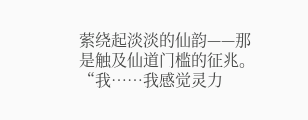萦绕起淡淡的仙韵——那是触及仙道门槛的征兆。
“我……我感觉灵力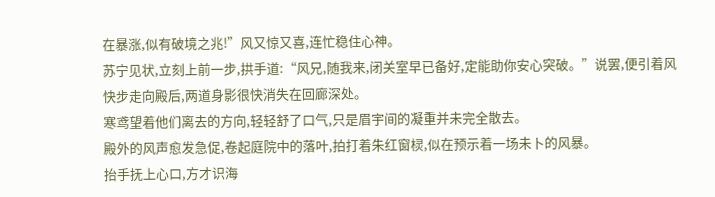在暴涨,似有破境之兆!”风又惊又喜,连忙稳住心神。
苏宁见状,立刻上前一步,拱手道:“风兄,随我来,闭关室早已备好,定能助你安心突破。”说罢,便引着风快步走向殿后,两道身影很快消失在回廊深处。
寒鸢望着他们离去的方向,轻轻舒了口气,只是眉宇间的凝重并未完全散去。
殿外的风声愈发急促,卷起庭院中的落叶,拍打着朱红窗棂,似在预示着一场未卜的风暴。
抬手抚上心口,方才识海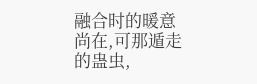融合时的暖意尚在,可那遁走的蛊虫,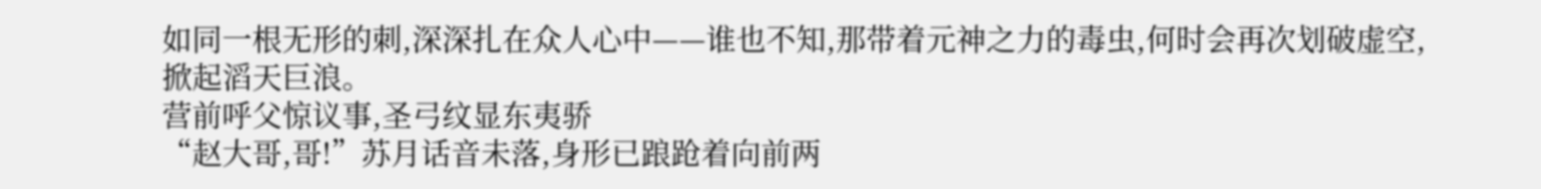如同一根无形的刺,深深扎在众人心中——谁也不知,那带着元神之力的毒虫,何时会再次划破虚空,掀起滔天巨浪。
营前呼父惊议事,圣弓纹显东夷骄
“赵大哥,哥!”苏月话音未落,身形已踉跄着向前两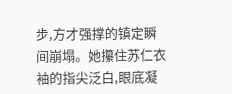步,方才强撑的镇定瞬间崩塌。她攥住苏仁衣袖的指尖泛白,眼底凝